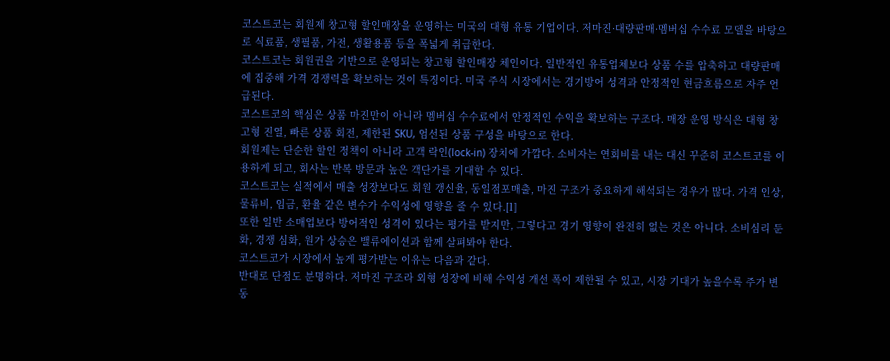코스트코는 회원제 창고형 할인매장을 운영하는 미국의 대형 유통 기업이다. 저마진·대량판매·멤버십 수수료 모델을 바탕으로 식료품, 생필품, 가전, 생활용품 등을 폭넓게 취급한다.
코스트코는 회원권을 기반으로 운영되는 창고형 할인매장 체인이다. 일반적인 유통업체보다 상품 수를 압축하고 대량판매에 집중해 가격 경쟁력을 확보하는 것이 특징이다. 미국 주식 시장에서는 경기방어 성격과 안정적인 현금흐름으로 자주 언급된다.
코스트코의 핵심은 상품 마진만이 아니라 멤버십 수수료에서 안정적인 수익을 확보하는 구조다. 매장 운영 방식은 대형 창고형 진열, 빠른 상품 회전, 제한된 SKU, 엄선된 상품 구성을 바탕으로 한다.
회원제는 단순한 할인 정책이 아니라 고객 락인(lock-in) 장치에 가깝다. 소비자는 연회비를 내는 대신 꾸준히 코스트코를 이용하게 되고, 회사는 반복 방문과 높은 객단가를 기대할 수 있다.
코스트코는 실적에서 매출 성장보다도 회원 갱신율, 동일점포매출, 마진 구조가 중요하게 해석되는 경우가 많다. 가격 인상, 물류비, 임금, 환율 같은 변수가 수익성에 영향을 줄 수 있다.[1]
또한 일반 소매업보다 방어적인 성격이 있다는 평가를 받지만, 그렇다고 경기 영향이 완전히 없는 것은 아니다. 소비심리 둔화, 경쟁 심화, 원가 상승은 밸류에이션과 함께 살펴봐야 한다.
코스트코가 시장에서 높게 평가받는 이유는 다음과 같다.
반대로 단점도 분명하다. 저마진 구조라 외형 성장에 비해 수익성 개선 폭이 제한될 수 있고, 시장 기대가 높을수록 주가 변동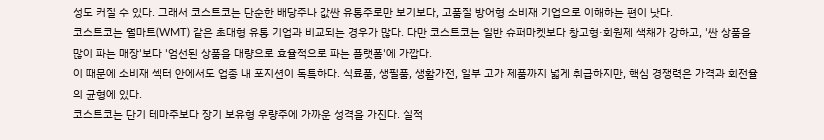성도 커질 수 있다. 그래서 코스트코는 단순한 배당주나 값싼 유통주로만 보기보다, 고품질 방어형 소비재 기업으로 이해하는 편이 낫다.
코스트코는 월마트(WMT) 같은 초대형 유통 기업과 비교되는 경우가 많다. 다만 코스트코는 일반 슈퍼마켓보다 창고형·회원제 색채가 강하고, '싼 상품을 많이 파는 매장'보다 '엄선된 상품을 대량으로 효율적으로 파는 플랫폼'에 가깝다.
이 때문에 소비재 섹터 안에서도 업종 내 포지션이 독특하다. 식료품, 생필품, 생활가전, 일부 고가 제품까지 넓게 취급하지만, 핵심 경쟁력은 가격과 회전율의 균형에 있다.
코스트코는 단기 테마주보다 장기 보유형 우량주에 가까운 성격을 가진다. 실적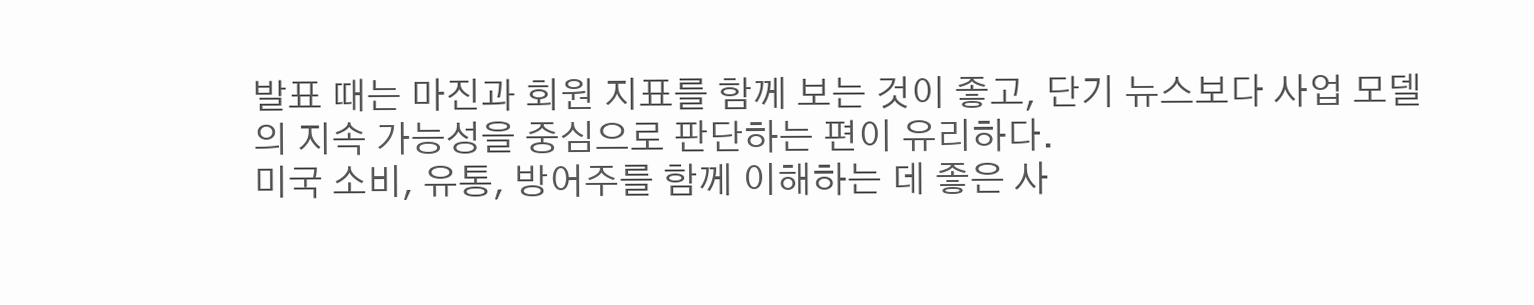발표 때는 마진과 회원 지표를 함께 보는 것이 좋고, 단기 뉴스보다 사업 모델의 지속 가능성을 중심으로 판단하는 편이 유리하다.
미국 소비, 유통, 방어주를 함께 이해하는 데 좋은 사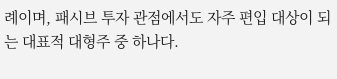례이며, 패시브 투자 관점에서도 자주 편입 대상이 되는 대표적 대형주 중 하나다.